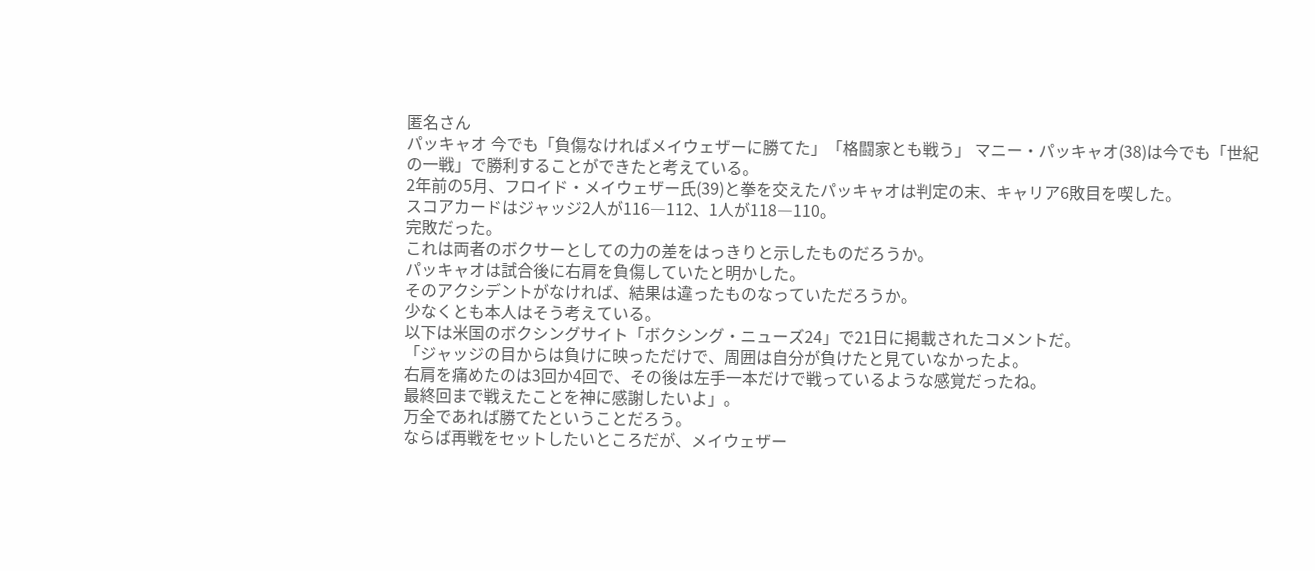匿名さん
パッキャオ 今でも「負傷なければメイウェザーに勝てた」「格闘家とも戦う」 マニー・パッキャオ(38)は今でも「世紀の一戦」で勝利することができたと考えている。
2年前の5月、フロイド・メイウェザー氏(39)と拳を交えたパッキャオは判定の末、キャリア6敗目を喫した。
スコアカードはジャッジ2人が116―112、1人が118―110。
完敗だった。
これは両者のボクサーとしての力の差をはっきりと示したものだろうか。
パッキャオは試合後に右肩を負傷していたと明かした。
そのアクシデントがなければ、結果は違ったものなっていただろうか。
少なくとも本人はそう考えている。
以下は米国のボクシングサイト「ボクシング・ニューズ24」で21日に掲載されたコメントだ。
「ジャッジの目からは負けに映っただけで、周囲は自分が負けたと見ていなかったよ。
右肩を痛めたのは3回か4回で、その後は左手一本だけで戦っているような感覚だったね。
最終回まで戦えたことを神に感謝したいよ」。
万全であれば勝てたということだろう。
ならば再戦をセットしたいところだが、メイウェザー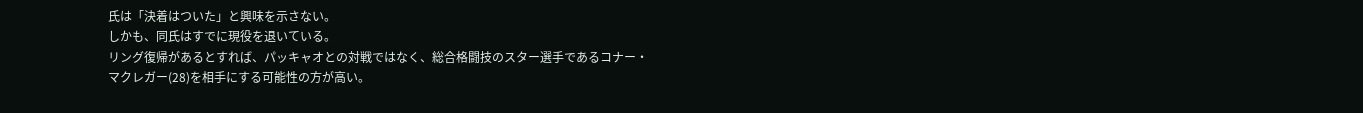氏は「決着はついた」と興味を示さない。
しかも、同氏はすでに現役を退いている。
リング復帰があるとすれば、パッキャオとの対戦ではなく、総合格闘技のスター選手であるコナー・マクレガー(28)を相手にする可能性の方が高い。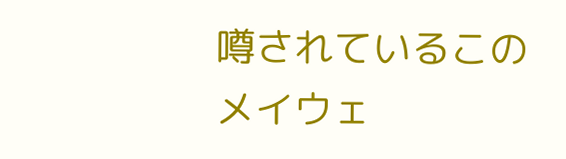噂されているこのメイウェ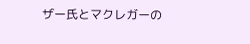ザー氏とマクレガーの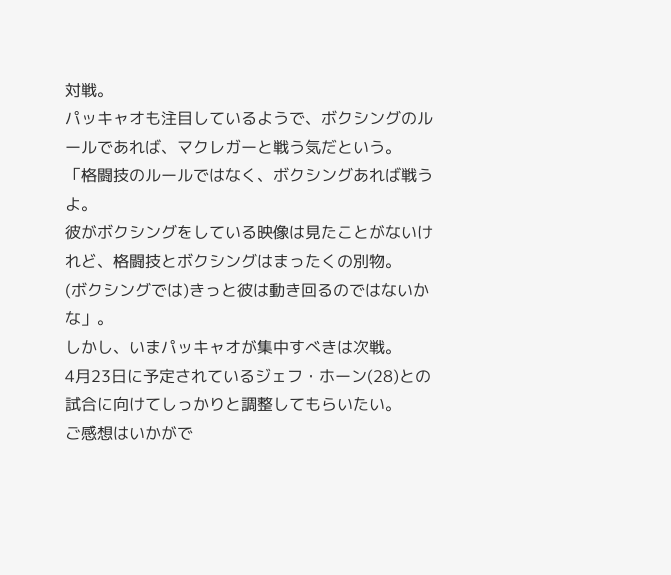対戦。
パッキャオも注目しているようで、ボクシングのルールであれば、マクレガーと戦う気だという。
「格闘技のルールではなく、ボクシングあれば戦うよ。
彼がボクシングをしている映像は見たことがないけれど、格闘技とボクシングはまったくの別物。
(ボクシングでは)きっと彼は動き回るのではないかな」。
しかし、いまパッキャオが集中すべきは次戦。
4月23日に予定されているジェフ・ホーン(28)との試合に向けてしっかりと調整してもらいたい。
ご感想はいかがで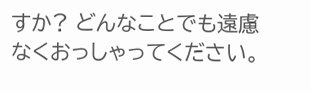すか? どんなことでも遠慮なくおっしゃってください。